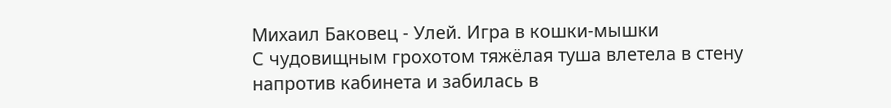Михаил Баковец - Улей. Игра в кошки-мышки
С чудовищным грохотом тяжёлая туша влетела в стену напротив кабинета и забилась в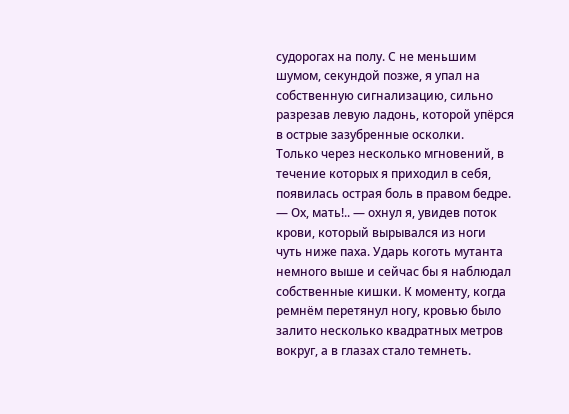судорогах на полу. С не меньшим шумом, секундой позже, я упал на собственную сигнализацию, сильно разрезав левую ладонь, которой упёрся в острые зазубренные осколки.
Только через несколько мгновений, в течение которых я приходил в себя, появилась острая боль в правом бедре.
— Ох, мать!.. — охнул я, увидев поток крови, который вырывался из ноги чуть ниже паха. Ударь коготь мутанта немного выше и сейчас бы я наблюдал собственные кишки. К моменту, когда ремнём перетянул ногу, кровью было залито несколько квадратных метров вокруг, а в глазах стало темнеть.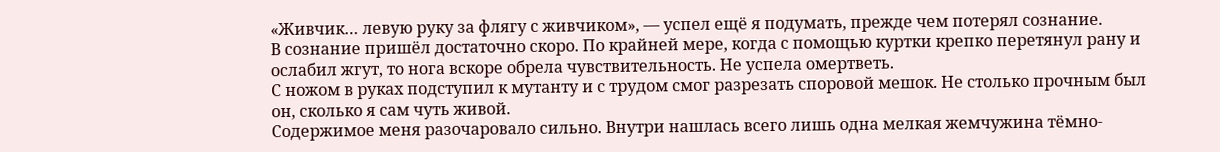«Живчик… левую руку за флягу с живчиком», — успел ещё я подумать, прежде чем потерял сознание.
В сознание пришёл достаточно скоро. По крайней мере, когда с помощью куртки крепко перетянул рану и ослабил жгут, то нога вскоре обрела чувствительность. Не успела омертветь.
С ножом в руках подступил к мутанту и с трудом смог разрезать споровой мешок. Не столько прочным был он, сколько я сам чуть живой.
Содержимое меня разочаровало сильно. Внутри нашлась всего лишь одна мелкая жемчужина тёмно-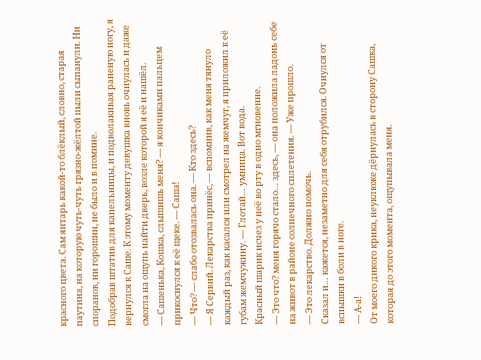красного цвета. Сам янтарь какой-то блёклый, словно, старая паутина, на которую чуть-чуть грязно-жёлтой пыли сыпанули. Ни споранов, ни горошин, не было и в помине.
Подобрав штатив для капельницы, и подволакивая раненую ногу, я вернулся к Саше. К этому моменту девушка вновь очнулась и даже смогла на ощупь найти дверь, возле которой я её и нашёл.
— Сашенька, Кошка, слышишь меня? — я кончиками пальцем прикоснулся к её щеке. — Саша!
— Что? — слабо отозвалась она. — Кто здесь?
— Я Сервий. Лекарства принёс, — вспомнив, как меня тянуло каждый раз, как касался или смотрел на жемчуг, я приложил к её губам жемчужину. — Глотай… умница. Вот вода.
Красный шарик исчез у неё во рту в одно мгновение.
— Это что? меня горячо стало… здесь, — она положила ладонь себе на живот в районе солнечного сплетения. — Уже прошло.
— Это лекарство. Должно помочь.
Сказал и… кажется, незаметно для себя отрубился. Очнулся от вспышки в боли в ноге.
— А-а!
От моего дикого крика, неуклюже дёрнулась в сторону Сашка, которая до этого момента, ощупывала меня.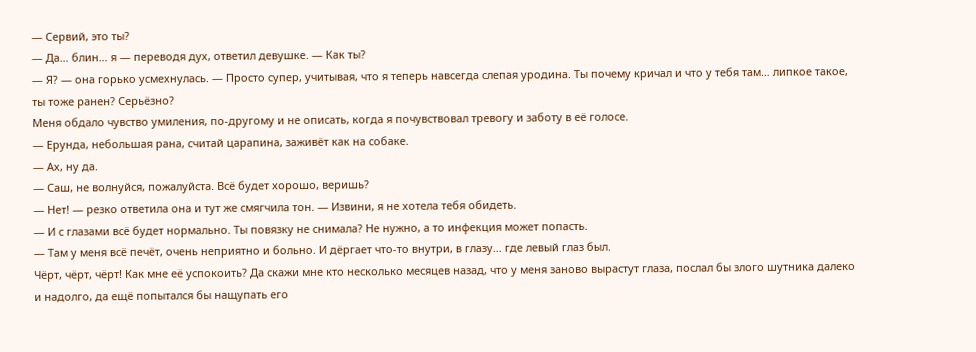— Сервий, это ты?
— Да… блин… я — переводя дух, ответил девушке. — Как ты?
— Я? — она горько усмехнулась. — Просто супер, учитывая, что я теперь навсегда слепая уродина. Ты почему кричал и что у тебя там… липкое такое, ты тоже ранен? Серьёзно?
Меня обдало чувство умиления, по-другому и не описать, когда я почувствовал тревогу и заботу в её голосе.
— Ерунда, небольшая рана, считай царапина, заживёт как на собаке.
— Ах, ну да.
— Саш, не волнуйся, пожалуйста. Всё будет хорошо, веришь?
— Нет! — резко ответила она и тут же смягчила тон. — Извини, я не хотела тебя обидеть.
— И с глазами всё будет нормально. Ты повязку не снимала? Не нужно, а то инфекция может попасть.
— Там у меня всё печёт, очень неприятно и больно. И дёргает что-то внутри, в глазу… где левый глаз был.
Чёрт, чёрт, чёрт! Как мне её успокоить? Да скажи мне кто несколько месяцев назад, что у меня заново вырастут глаза, послал бы злого шутника далеко и надолго, да ещё попытался бы нащупать его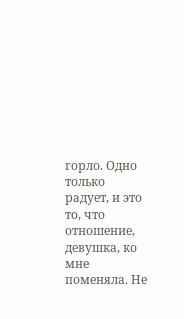горло. Одно только радует, и это то, что отношение, девушка, ко мне поменяла. Не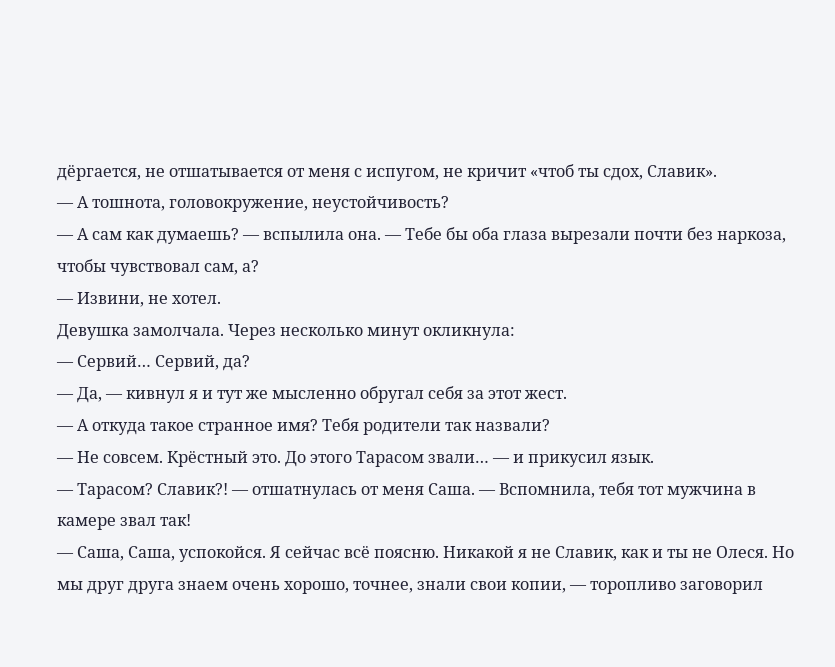дёргается, не отшатывается от меня с испугом, не кричит «чтоб ты сдох, Славик».
— А тошнота, головокружение, неустойчивость?
— А сам как думаешь? — вспылила она. — Тебе бы оба глаза вырезали почти без наркоза, чтобы чувствовал сам, а?
— Извини, не хотел.
Девушка замолчала. Через несколько минут окликнула:
— Сервий… Сервий, да?
— Да, — кивнул я и тут же мысленно обругал себя за этот жест.
— А откуда такое странное имя? Тебя родители так назвали?
— Не совсем. Крёстный это. До этого Тарасом звали… — и прикусил язык.
— Тарасом? Славик?! — отшатнулась от меня Саша. — Вспомнила, тебя тот мужчина в камере звал так!
— Саша, Саша, успокойся. Я сейчас всё поясню. Никакой я не Славик, как и ты не Олеся. Но мы друг друга знаем очень хорошо, точнее, знали свои копии, — торопливо заговорил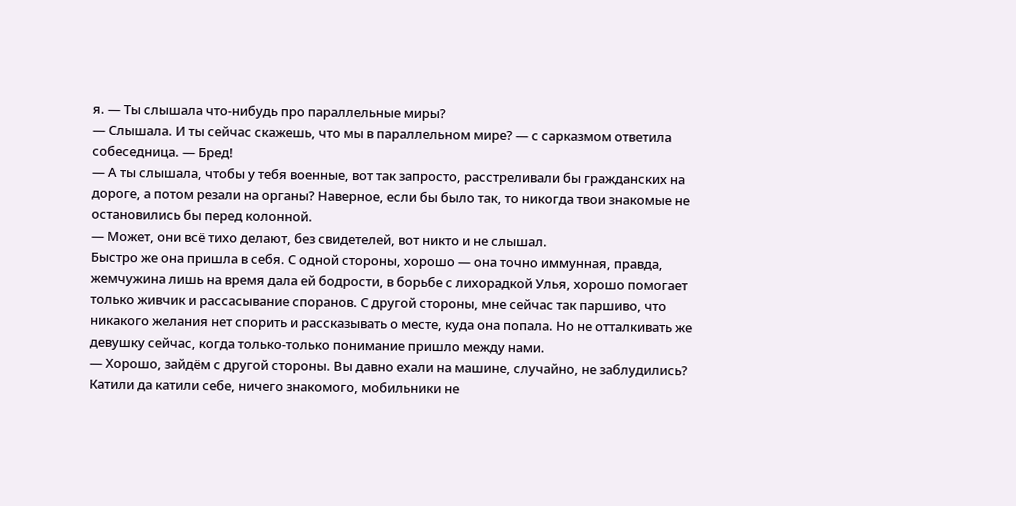я. — Ты слышала что-нибудь про параллельные миры?
— Слышала. И ты сейчас скажешь, что мы в параллельном мире? — с сарказмом ответила собеседница. — Бред!
— А ты слышала, чтобы у тебя военные, вот так запросто, расстреливали бы гражданских на дороге, а потом резали на органы? Наверное, если бы было так, то никогда твои знакомые не остановились бы перед колонной.
— Может, они всё тихо делают, без свидетелей, вот никто и не слышал.
Быстро же она пришла в себя. С одной стороны, хорошо — она точно иммунная, правда, жемчужина лишь на время дала ей бодрости, в борьбе с лихорадкой Улья, хорошо помогает только живчик и рассасывание споранов. С другой стороны, мне сейчас так паршиво, что никакого желания нет спорить и рассказывать о месте, куда она попала. Но не отталкивать же девушку сейчас, когда только-только понимание пришло между нами.
— Хорошо, зайдём с другой стороны. Вы давно ехали на машине, случайно, не заблудились? Катили да катили себе, ничего знакомого, мобильники не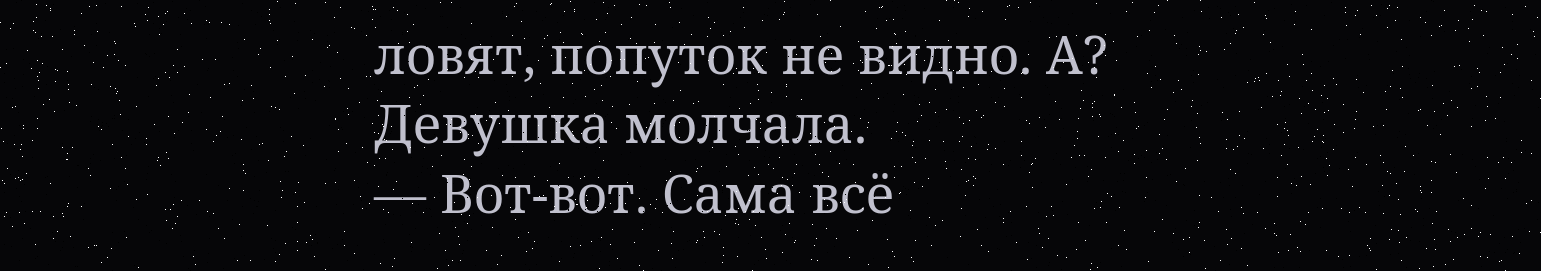ловят, попуток не видно. А?
Девушка молчала.
— Вот-вот. Сама всё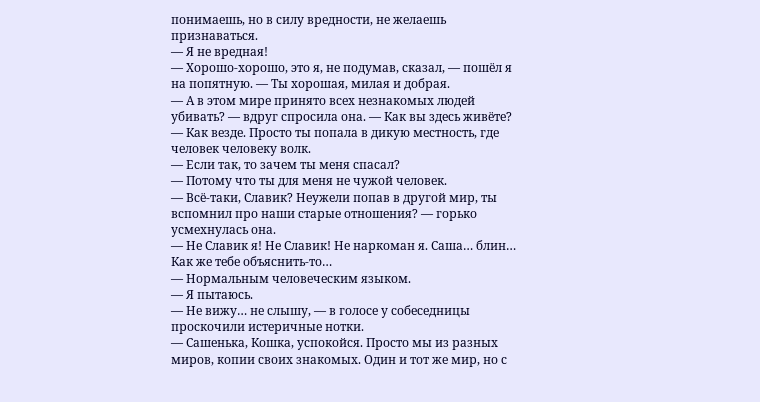понимаешь, но в силу вредности, не желаешь признаваться.
— Я не вредная!
— Хорошо-хорошо, это я, не подумав, сказал, — пошёл я на попятную. — Ты хорошая, милая и добрая.
— А в этом мире принято всех незнакомых людей убивать? — вдруг спросила она. — Как вы здесь живёте?
— Как везде. Просто ты попала в дикую местность, где человек человеку волк.
— Если так, то зачем ты меня спасал?
— Потому что ты для меня не чужой человек.
— Всё-таки, Славик? Неужели попав в другой мир, ты вспомнил про наши старые отношения? — горько усмехнулась она.
— Не Славик я! Не Славик! Не наркоман я. Саша… блин… Как же тебе объяснить-то…
— Нормальным человеческим языком.
— Я пытаюсь.
— Не вижу… не слышу, — в голосе у собеседницы проскочили истеричные нотки.
— Сашенька, Кошка, успокойся. Просто мы из разных миров, копии своих знакомых. Один и тот же мир, но с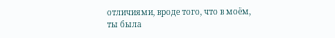отличиями, вроде того, что в моём, ты была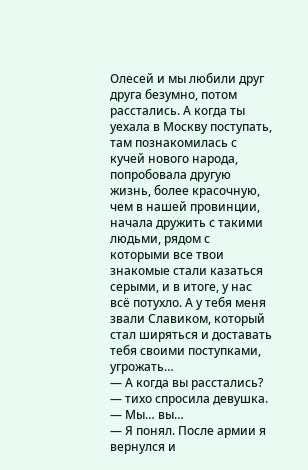Олесей и мы любили друг друга безумно, потом расстались. А когда ты уехала в Москву поступать, там познакомилась с кучей нового народа, попробовала другую жизнь, более красочную, чем в нашей провинции, начала дружить с такими людьми, рядом с которыми все твои знакомые стали казаться серыми, и в итоге, у нас всё потухло. А у тебя меня звали Славиком, который стал ширяться и доставать тебя своими поступками, угрожать…
— А когда вы расстались? — тихо спросила девушка. — Мы… вы…
— Я понял. После армии я вернулся и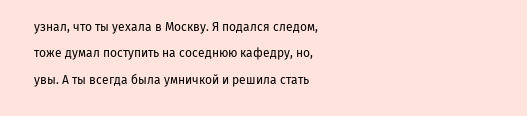узнал, что ты уехала в Москву. Я подался следом, тоже думал поступить на соседнюю кафедру, но, увы. А ты всегда была умничкой и решила стать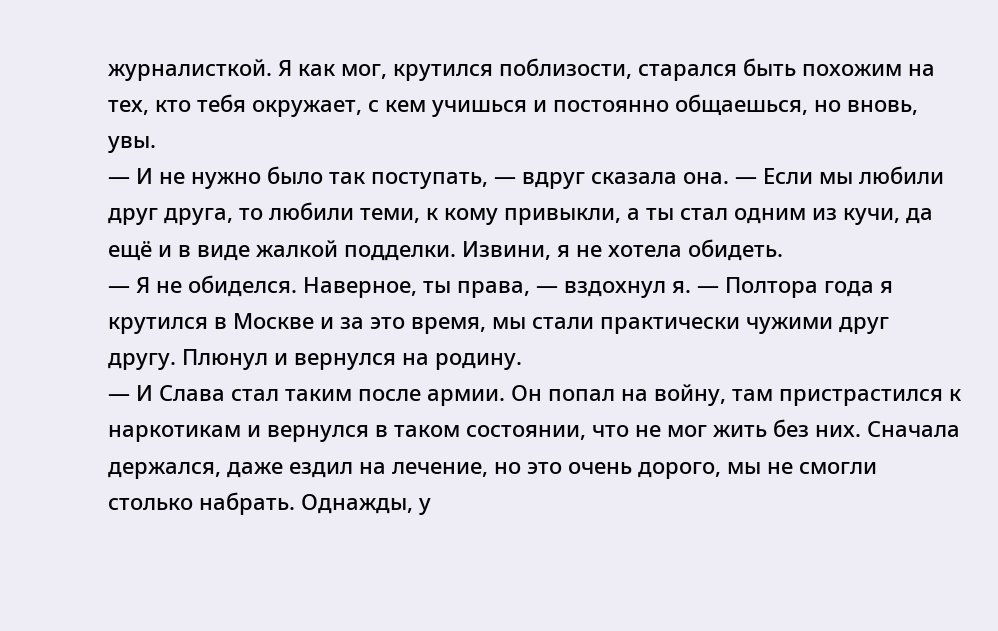журналисткой. Я как мог, крутился поблизости, старался быть похожим на тех, кто тебя окружает, с кем учишься и постоянно общаешься, но вновь, увы.
— И не нужно было так поступать, — вдруг сказала она. — Если мы любили друг друга, то любили теми, к кому привыкли, а ты стал одним из кучи, да ещё и в виде жалкой подделки. Извини, я не хотела обидеть.
— Я не обиделся. Наверное, ты права, — вздохнул я. — Полтора года я крутился в Москве и за это время, мы стали практически чужими друг другу. Плюнул и вернулся на родину.
— И Слава стал таким после армии. Он попал на войну, там пристрастился к наркотикам и вернулся в таком состоянии, что не мог жить без них. Сначала держался, даже ездил на лечение, но это очень дорого, мы не смогли столько набрать. Однажды, у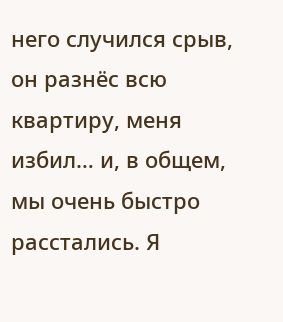него случился срыв, он разнёс всю квартиру, меня избил… и, в общем, мы очень быстро расстались. Я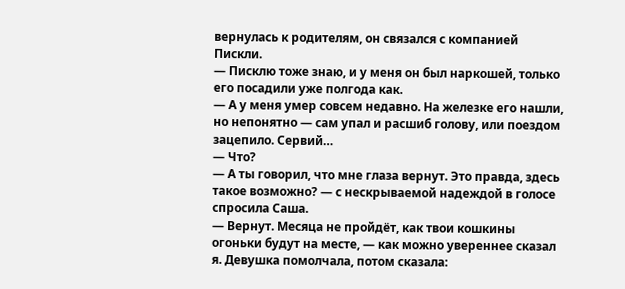вернулась к родителям, он связался с компанией Пискли.
— Писклю тоже знаю, и у меня он был наркошей, только его посадили уже полгода как.
— А у меня умер совсем недавно. На железке его нашли, но непонятно — сам упал и расшиб голову, или поездом зацепило. Сервий…
— Что?
— А ты говорил, что мне глаза вернут. Это правда, здесь такое возможно? — с нескрываемой надеждой в голосе спросила Саша.
— Вернут. Месяца не пройдёт, как твои кошкины огоньки будут на месте, — как можно увереннее сказал я. Девушка помолчала, потом сказала: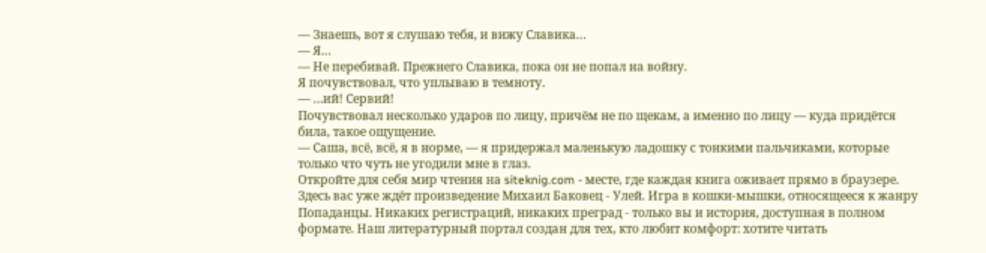— Знаешь, вот я слушаю тебя, и вижу Славика…
— Я…
— Не перебивай. Прежнего Славика, пока он не попал на войну.
Я почувствовал, что уплываю в темноту.
— …ий! Сервий!
Почувствовал несколько ударов по лицу, причём не по щекам, а именно по лицу — куда придётся била, такое ощущение.
— Саша, всё, всё, я в норме, — я придержал маленькую ладошку с тонкими пальчиками, которые только что чуть не угодили мне в глаз.
Откройте для себя мир чтения на siteknig.com - месте, где каждая книга оживает прямо в браузере. Здесь вас уже ждёт произведение Михаил Баковец - Улей. Игра в кошки-мышки, относящееся к жанру Попаданцы. Никаких регистраций, никаких преград - только вы и история, доступная в полном формате. Наш литературный портал создан для тех, кто любит комфорт: хотите читать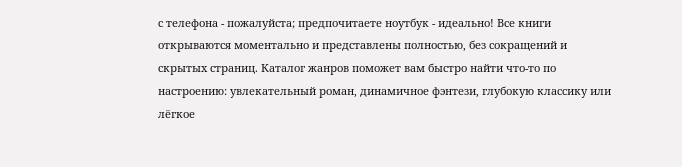с телефона - пожалуйста; предпочитаете ноутбук - идеально! Все книги открываются моментально и представлены полностью, без сокращений и скрытых страниц. Каталог жанров поможет вам быстро найти что-то по настроению: увлекательный роман, динамичное фэнтези, глубокую классику или лёгкое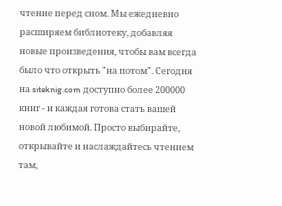чтение перед сном. Мы ежедневно расширяем библиотеку, добавляя новые произведения, чтобы вам всегда было что открыть "на потом". Сегодня на siteknig.com доступно более 200000 книг - и каждая готова стать вашей новой любимой. Просто выбирайте, открывайте и наслаждайтесь чтением там,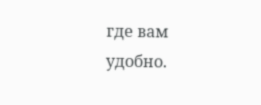где вам удобно.